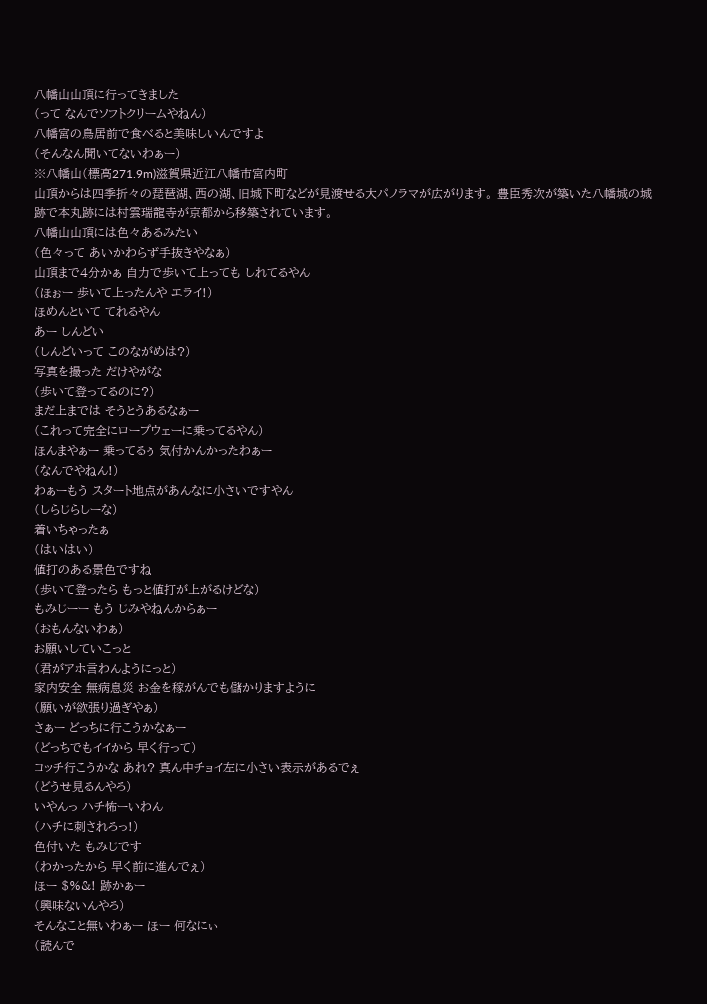八幡山山頂に行ってきました
(って なんでソフトクリームやねん)
八幡宮の鳥居前で食べると美味しいんですよ
(そんなん聞いてないわぁー)
※八幡山(標高271.9m)滋賀県近江八幡市宮内町
山頂からは四季折々の琵琶湖、西の湖、旧城下町などが見渡せる大パノラマが広がります。 豊臣秀次が築いた八幡城の城跡で本丸跡には村雲瑞龍寺が京都から移築されています。
八幡山山頂には色々あるみたい
(色々って あいかわらず手抜きやなぁ)
山頂まで4分かぁ 自力で歩いて上っても しれてるやん
(ほぉー 歩いて上ったんや エライ!)
ほめんといて てれるやん
あー しんどい
(しんどいって このながめは?)
写真を撮った だけやがな
(歩いて登ってるのに?)
まだ上までは そうとうあるなぁー
(これって完全にロープウェーに乗ってるやん)
ほんまやぁー 乗ってるぅ 気付かんかったわぁー
(なんでやねん!)
わぁーもう スタート地点があんなに小さいですやん
(しらじらしーな)
着いちゃったぁ
(はいはい)
値打のある景色ですね
(歩いて登ったら もっと値打が上がるけどな)
もみじーー もう じみやねんからぁー
(おもんないわぁ)
お願いしていこっと
(君がアホ言わんようにっと)
家内安全 無病息災 お金を稼がんでも儲かりますように
(願いが欲張り過ぎやぁ)
さぁー どっちに行こうかなぁー
(どっちでもイイから 早く行って)
コッチ行こうかな あれ? 真ん中チョイ左に小さい表示があるでぇ
(どうせ見るんやろ)
いやんっ ハチ怖ーいわん
(ハチに刺されろっ!)
色付いた もみじです
(わかったから 早く前に進んでぇ)
ほー $%&! 跡かぁー
(興味ないんやろ)
そんなこと無いわぁー ほー 何なにぃ
(読んで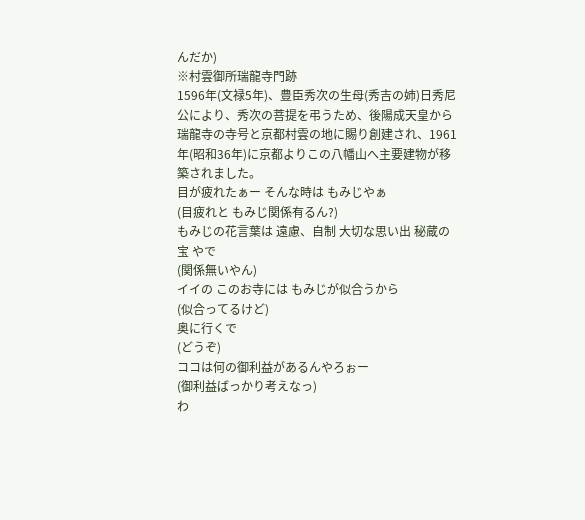んだか)
※村雲御所瑞龍寺門跡
1596年(文禄5年)、豊臣秀次の生母(秀吉の姉)日秀尼公により、秀次の菩提を弔うため、後陽成天皇から瑞龍寺の寺号と京都村雲の地に賜り創建され、1961年(昭和36年)に京都よりこの八幡山へ主要建物が移築されました。
目が疲れたぁー そんな時は もみじやぁ
(目疲れと もみじ関係有るん?)
もみじの花言葉は 遠慮、自制 大切な思い出 秘蔵の宝 やで
(関係無いやん)
イイの このお寺には もみじが似合うから
(似合ってるけど)
奥に行くで
(どうぞ)
ココは何の御利益があるんやろぉー
(御利益ばっかり考えなっ)
わ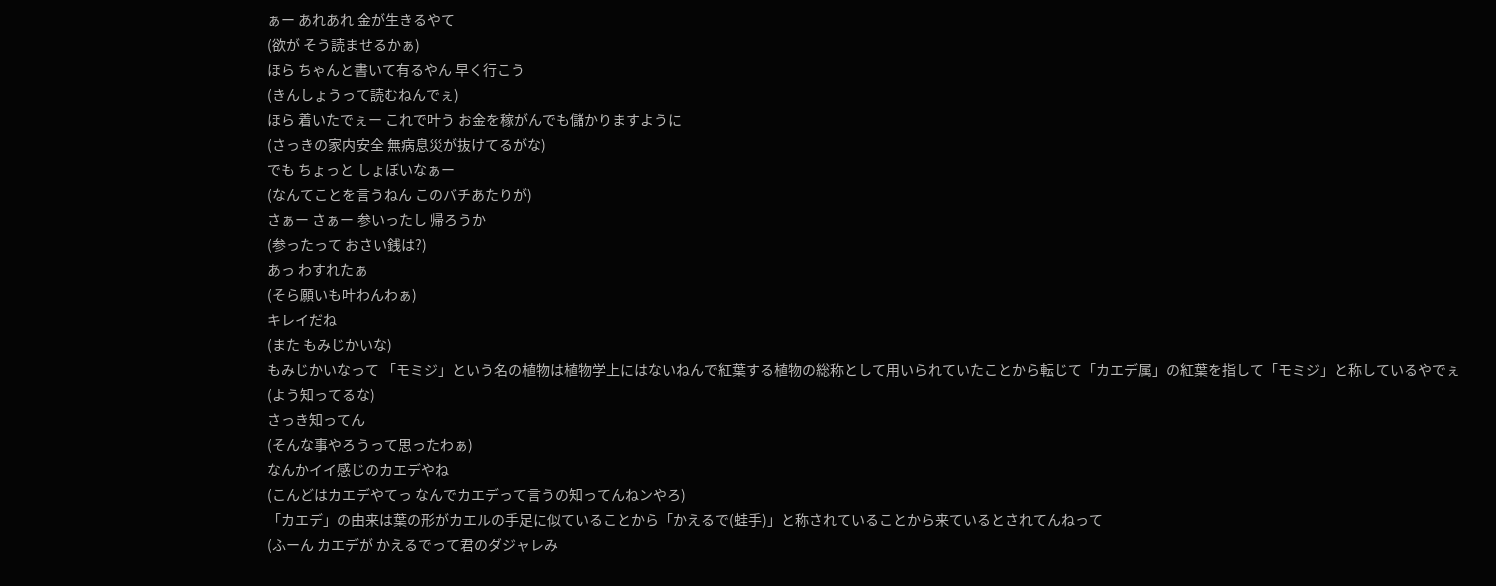ぁー あれあれ 金が生きるやて
(欲が そう読ませるかぁ)
ほら ちゃんと書いて有るやん 早く行こう
(きんしょうって読むねんでぇ)
ほら 着いたでぇー これで叶う お金を稼がんでも儲かりますように
(さっきの家内安全 無病息災が抜けてるがな)
でも ちょっと しょぼいなぁー
(なんてことを言うねん このバチあたりが)
さぁー さぁー 参いったし 帰ろうか
(参ったって おさい銭は?)
あっ わすれたぁ
(そら願いも叶わんわぁ)
キレイだね
(また もみじかいな)
もみじかいなって 「モミジ」という名の植物は植物学上にはないねんで紅葉する植物の総称として用いられていたことから転じて「カエデ属」の紅葉を指して「モミジ」と称しているやでぇ
(よう知ってるな)
さっき知ってん
(そんな事やろうって思ったわぁ)
なんかイイ感じのカエデやね
(こんどはカエデやてっ なんでカエデって言うの知ってんねンやろ)
「カエデ」の由来は葉の形がカエルの手足に似ていることから「かえるで(蛙手)」と称されていることから来ているとされてんねって
(ふーん カエデが かえるでって君のダジャレみ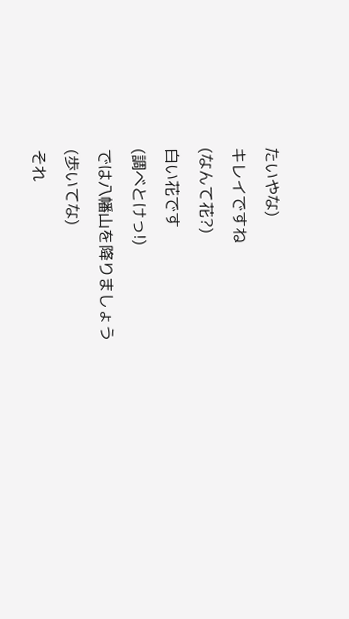たいやな)
キレイですね
(なんて花?)
白い花です
(調べとけっ!)
では八幡山を降りましょう
(歩いてな)
それ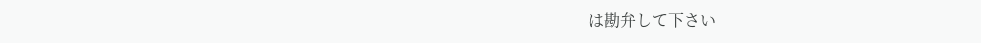は勘弁して下さい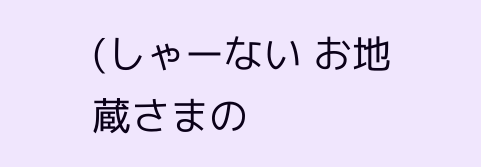(しゃーない お地蔵さまの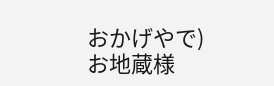おかげやで)
お地蔵様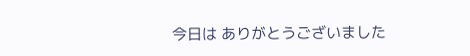今日は ありがとうございました